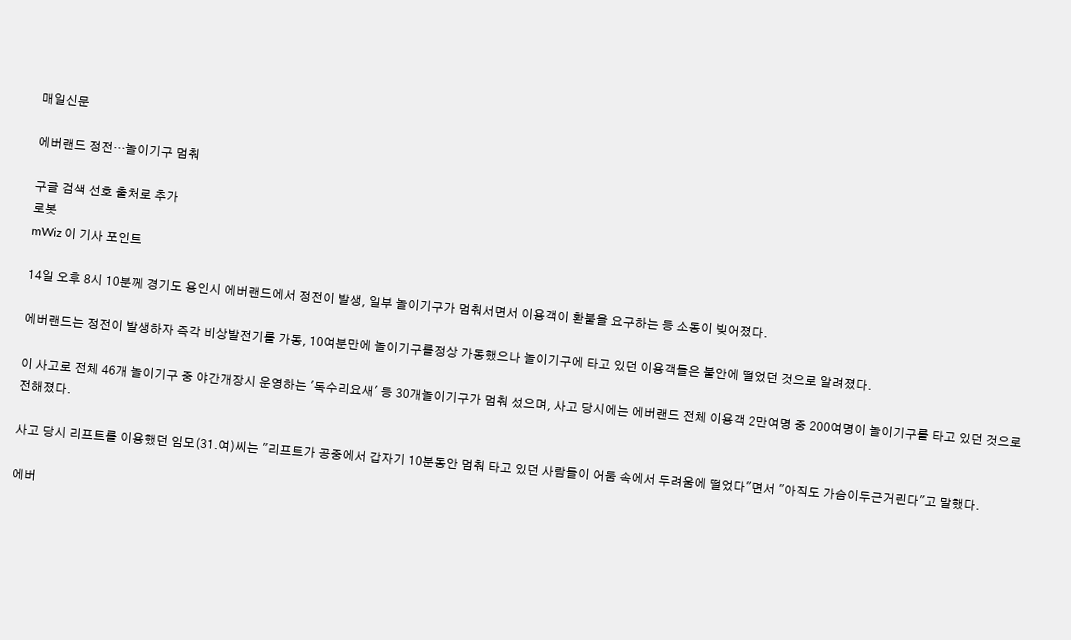매일신문

에버랜드 정전…놀이기구 멈춰

구글 검색 선호 출처로 추가
로봇
mWiz 이 기사 포인트

14일 오후 8시 10분께 경기도 용인시 에버랜드에서 정전이 발생, 일부 놀이기구가 멈춰서면서 이용객이 환불을 요구하는 등 소동이 빚어졌다.

에버랜드는 정전이 발생하자 즉각 비상발전기를 가동, 10여분만에 놀이기구를정상 가동했으나 놀이기구에 타고 있던 이용객들은 불안에 떨었던 것으로 알려졌다.

이 사고로 전체 46개 놀이기구 중 야간개장시 운영하는 '독수리요새' 등 30개놀이기구가 멈춰 섰으며, 사고 당시에는 에버랜드 전체 이용객 2만여명 중 200여명이 놀이기구를 타고 있던 것으로 전해졌다.

사고 당시 리프트를 이용했던 임모(31.여)씨는 "리프트가 공중에서 갑자기 10분동안 멈춰 타고 있던 사람들이 어둠 속에서 두려움에 떨었다"면서 "아직도 가슴이두근거린다"고 말했다.

에버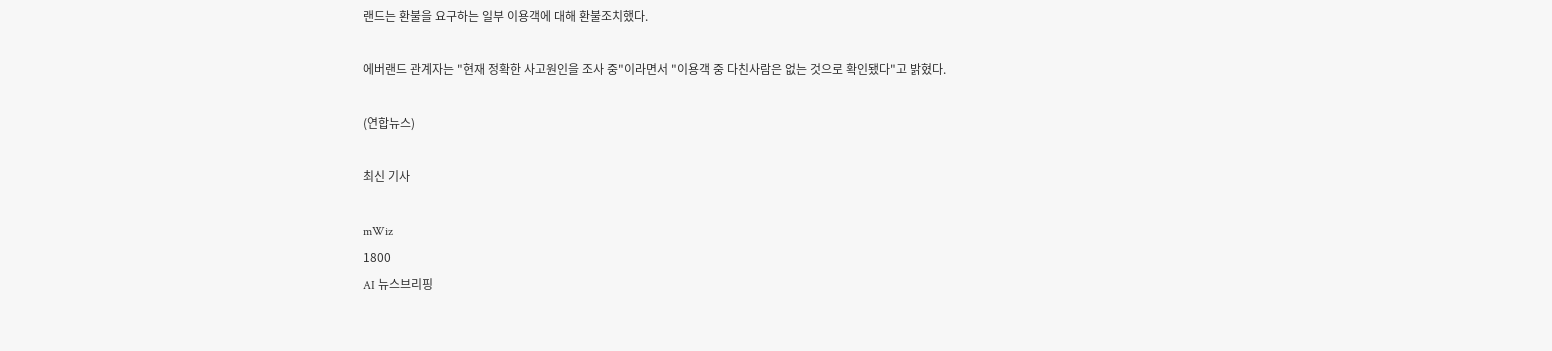랜드는 환불을 요구하는 일부 이용객에 대해 환불조치했다.

에버랜드 관계자는 "현재 정확한 사고원인을 조사 중"이라면서 "이용객 중 다친사람은 없는 것으로 확인됐다"고 밝혔다.

(연합뉴스)

최신 기사

mWiz
1800
AI 뉴스브리핑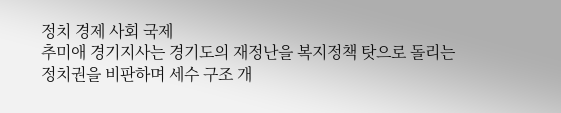정치 경제 사회 국제
추미애 경기지사는 경기도의 재정난을 복지정책 탓으로 돌리는 정치권을 비판하며 세수 구조 개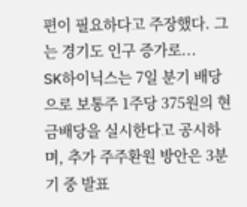편이 필요하다고 주장했다. 그는 경기도 인구 증가로...
SK하이닉스는 7일 분기 배당으로 보통주 1주당 375원의 현금배당을 실시한다고 공시하며, 추가 주주환원 방안은 3분기 중 발표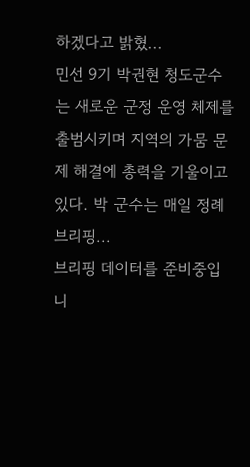하겠다고 밝혔...
민선 9기 박권현 청도군수는 새로운 군정 운영 체제를 출범시키며 지역의 가뭄 문제 해결에 총력을 기울이고 있다. 박 군수는 매일 정례 브리핑...
브리핑 데이터를 준비중입니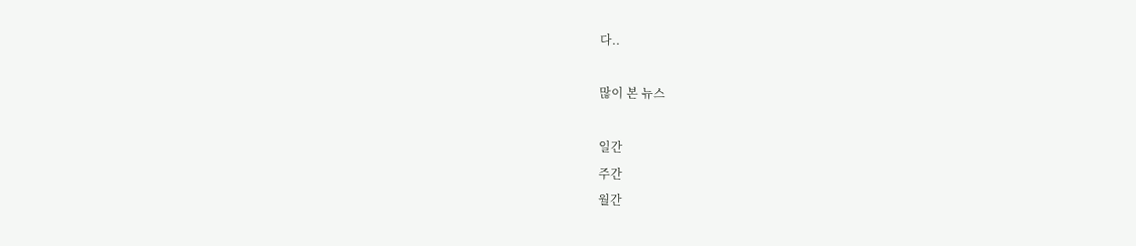다..

많이 본 뉴스

일간
주간
월간